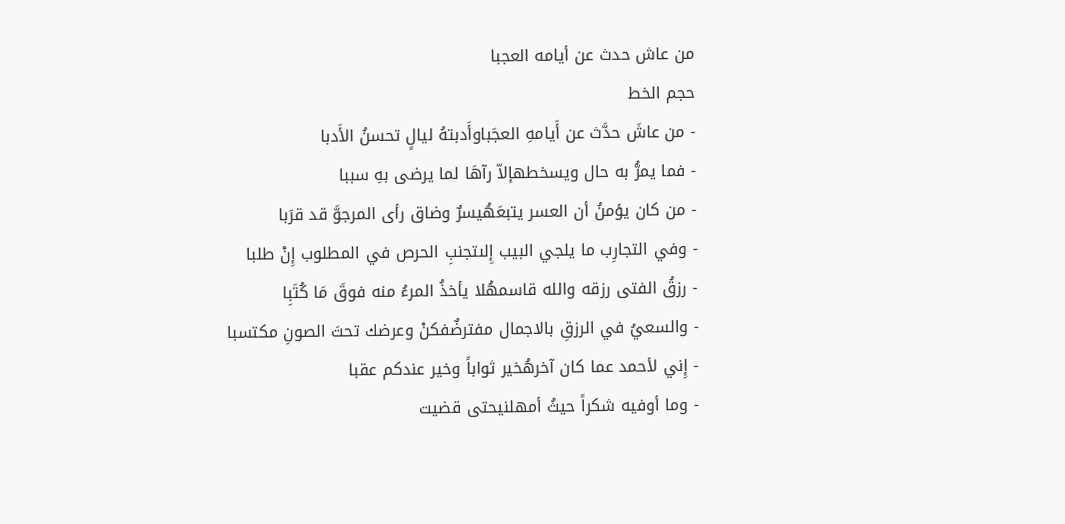من عاش حدث عن أيامه العجبا
حجم الخط
- من عاشَ حدَّث عن أَيامهِ العجَباوأَدبتهُ ليالٍ تحسنُ الأَدبا
- فما يمرُّ به حال ويسخطهإلاّ رآهَا لما يرضى بهِ سببا
- من كان يؤمنُ أن العسر يتبعَهُيسرٌ وضاق رأى المرجوَّ قد قرَبا
- وفي التجارِب ما يلجي البيب إِلىتجنبِ الحرص في المطلوب إِنْ طلبا
- رزقُ الفتى رزقه والله قاسمهُلا يأخذُ المرءُ منه فوقَ مَا كُتَبِا
- والسعيُ في الرزقِ بالاجمال مفترضٌفكنْ وعرضك تحتَ الصونِ مكتسبا
- إِني لأحمد عما كان آخرهُخير ثواباً وخير عندكم عقبا
- وما أوفيه شكراً حيثُ أمهلنيحتى قضيت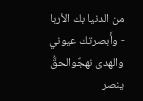من الدنيا بك الأربا
- وأَبصرتك عيوني والهدى نهجٌوالحقُّ ينصر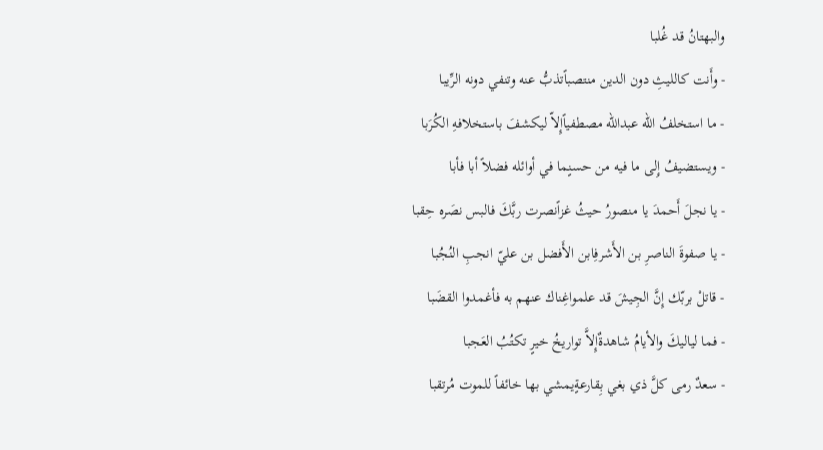والبهتانُ قد غُلبا
- وأَنت كالليثِ دون الدين منتصباًتذبُّ عنه وتنفي دونه الرِّيبا
- ما استخلفُ الله عبدالله مصطفياًإِلاّ ليكشفَ باستخلافهِ الكُرَبا
- ويستضيفُ إِلى ما فيه من حسنٍما في أوائله فضلاً أبا فأبا
- يا نجلَ أَحمدَ يا منصورُ حيثُ غزاًنصرت ربَّكَ فالبس نصَره حِقبا
- يا صفوةَ الناصرِ بن الأَشرفِابن الأَفضل بن عليّ انجبِ النُجُبا
- قاتلْ بربّك إِنَّ الجِيشَ قد علمواغِناك عنهم به فأغمدوا القضَبا
- فما لياليكَ والأيامُ شاهدةٌإِلاَّ تواريخُ خيرٍ تكتُبُ العَجبا
- سعدٌ رمى كلَّ ذي بغي بِقارعةٍيمشي بها خائفاً للموت مُرتقبا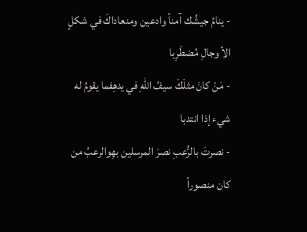- ينامُ جيشُك آمناً وادعين ومنعاداكَ في شكلٍ الأ وجالِ مُضطَرِبا
- مَنْ كانَ مثلَكَ سيفُ اللهِ في يدهِفما يقومُ له شيء إذا انتدبا
- نصرتَ بالرُّعبِ نصرَ المرسلين بهِوالرعبُ من كان منصوراً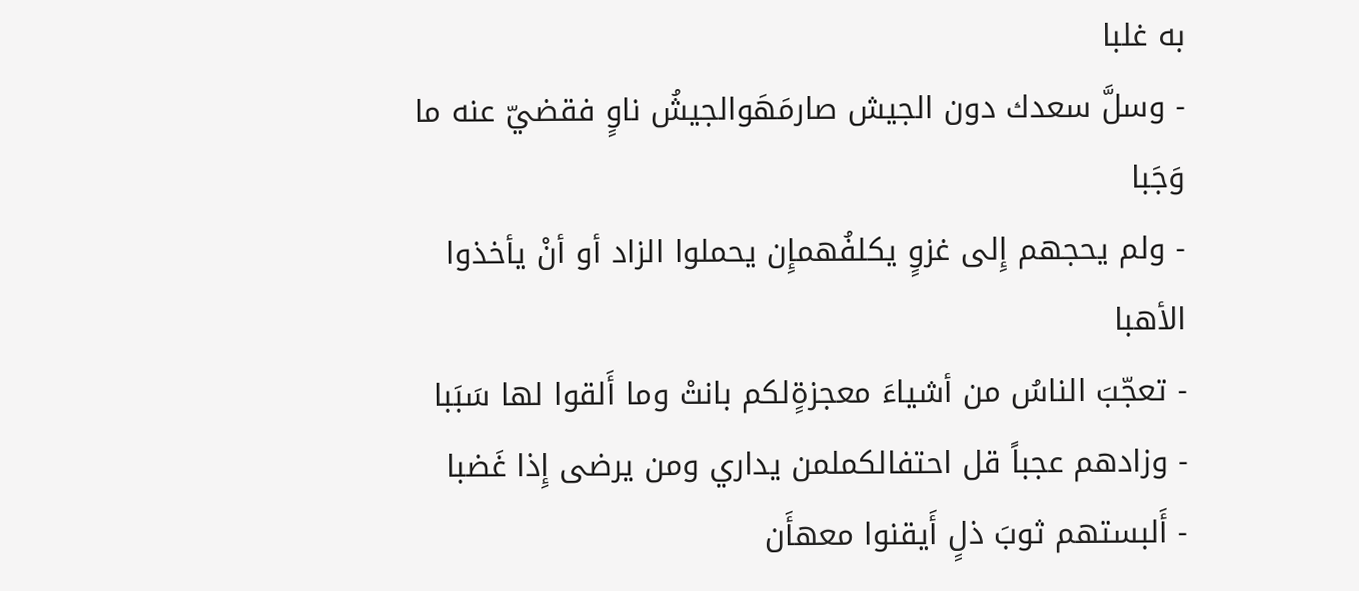به غلبا
- وسلَّ سعدك دون الجيش صارمَهَوالجيشُ ناوٍ فقضيّ عنه ما وَجَبا
- ولم يحجهم إِلى غزوٍ يكلفُهمإِن يحملوا الزاد أو أنْ يأخذوا الأهبا
- تعجّبَ الناسُ من أشياءَ معجزةٍلكم بانتْ وما أَلقوا لها سَبَبا
- وزادهم عجباً قل احتفالكملمن يداري ومن يرضى إِذا غَضبا
- أَلبستهم ثوبَ ذلٍ أَيقنوا معهأَن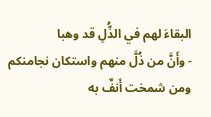البقاءَ لهم في الذُّلِ قد وهبا
- وأَنَّ من ذُلَّ منهم واستكان نجامنكم ومن شمخت أَنفٌ به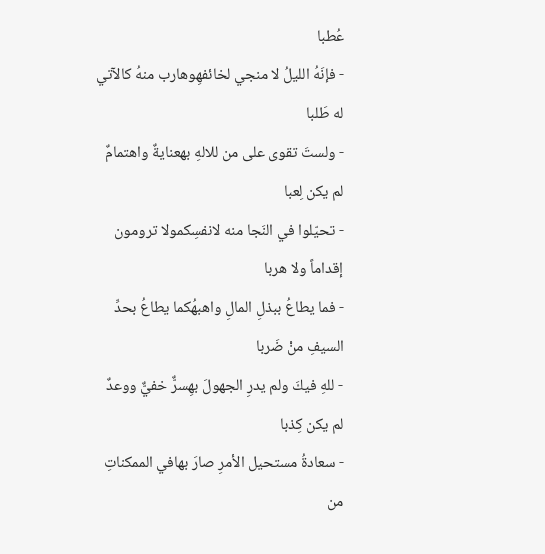عُطبا
- فإنَهُ الليلُ لا منجي لخائفهِوهارب منهُ كالآتي له طَلبا
- ولستَ تقوى على من للالهِ بهعنايةٌ واهتمامٌ لم يكن لِعبا
- تحيّلوا في النَجا منه لانفسِكمولا ترومون إقداماً ولا هربا
- فما يطاعُ ببذلِ المالِ واهبهُكما يطاعُ بحدِّ السيفِ منْ ضَربا
- للهِ فيكَ ولم يدرِ الجهولَ بهِسرٌّ خفيٌّ ووعدٌ لم يكن كِذبا
- سعادةُ مستحيل الأمرِ صارَ بهافي الممكناتِ من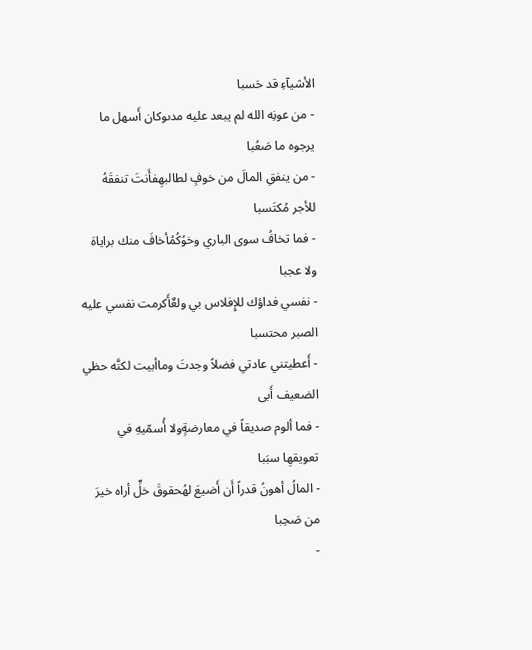الأشيآءِ قد حَسبا
- من عونِه الله لم يبعد عليه مدىوكان أَسهل ما يرجوه ما صَعُبا
- من ينفقِ المالَ من خوفٍ لطالبهِفأَنتَ تنفقَهُ للأجر مُكتَسبا
- فما تخافُ سوى الباري وخوُكُمُأخافَ منك براياهَ ولا عجبا
- نفسي فداؤك للإِفلاس بي ولعٌأَكرمت نفسي عليه الصبر محتسبا
- أَعطيتني عادتي فضلاً وجدتَ وماأبيت لكنَّه حظي الضعيف أَبى
- فما ألوم صديقاً في معارضةٍولا أُسمّيهِ في تعويقهِا سبَبا
- المالُ أهونُ قدراً أَن أَضيعَ لهُحقوقَ خلٍّ أراه خيرَ من صَحِبا
-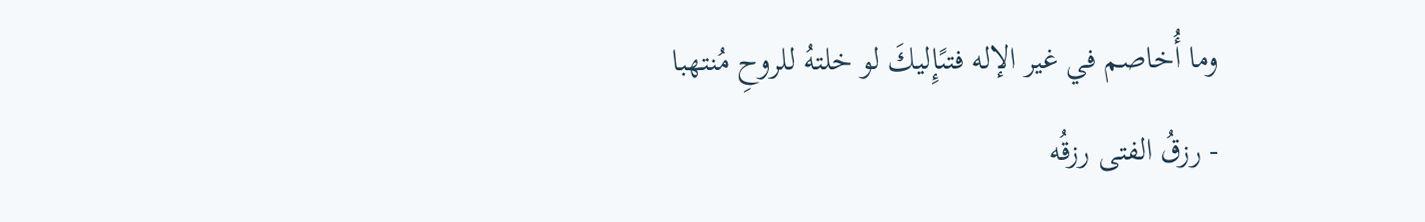وما أُخاصم في غير الإله فتىًإِليكَ لو خلتهُ للروحِ مُنتهبا
- رزقُ الفتى رزقُه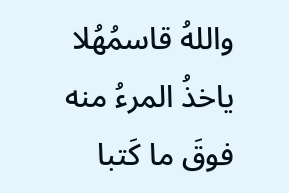واللهُ قاسمُهُلا ياخذُ المرءُ منه فوقَ ما كَتبا